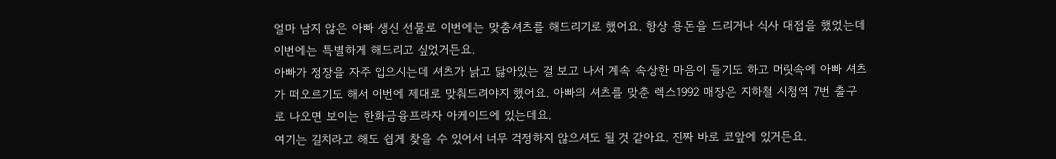얼마 남지 않은 아빠 생신 선물로 이번에는 맞춤셔츠를 해드리기로 했어요. 항상 용돈을 드리거나 식사 대접을 했었는데 이번에는 특별하게 해드리고 싶었거든요.
아빠가 정장을 자주 입으시는데 셔츠가 낡고 닳아있는 걸 보고 나서 계속 속상한 마음이 들기도 하고 머릿속에 아빠 셔츠가 떠오르기도 해서 이번에 제대로 맞춰드려야지 했어요. 아빠의 셔츠를 맞춘 렉스1992 매장은 지하철 시청역 7번 출구로 나오면 보이는 한화금융프라자 아케이드에 있는데요.
여기는 길치라고 해도 쉽게 찾을 수 있어서 너무 걱정하지 않으셔도 될 것 같아요. 진짜 바로 코앞에 있거든요.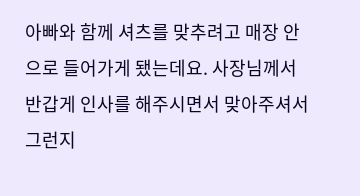아빠와 함께 셔츠를 맞추려고 매장 안으로 들어가게 됐는데요. 사장님께서 반갑게 인사를 해주시면서 맞아주셔서 그런지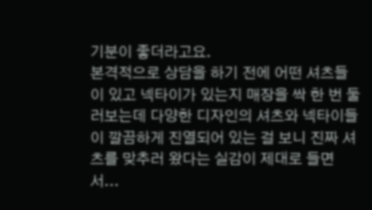기분이 좋더라고요.
본격적으로 상담을 하기 전에 어떤 셔츠들이 있고 넥타이가 있는지 매장을 싹 한 번 둘러보는데 다양한 디자인의 셔츠와 넥타이들이 깔끔하게 진열되어 있는 걸 보니 진짜 셔츠를 맞추러 왔다는 실감이 제대로 들면서...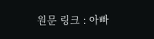원문 링크 : 아빠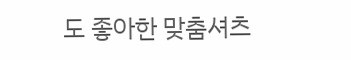도 좋아한 맞춤셔츠